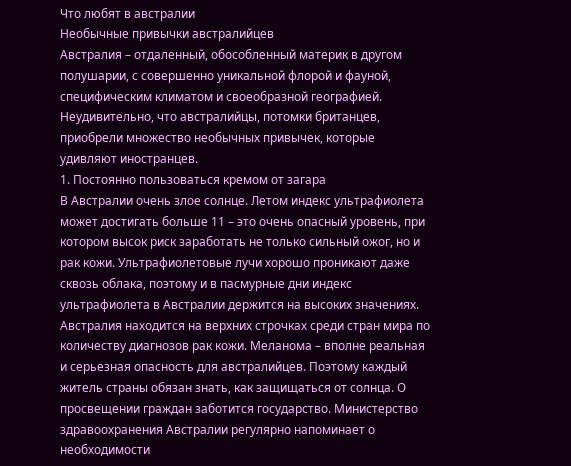Что любят в австралии
Необычные привычки австралийцев
Австралия – отдаленный, обособленный материк в другом полушарии, с совершенно уникальной флорой и фауной, специфическим климатом и своеобразной географией. Неудивительно, что австралийцы, потомки британцев, приобрели множество необычных привычек, которые удивляют иностранцев.
1. Постоянно пользоваться кремом от загара
В Австралии очень злое солнце. Летом индекс ультрафиолета может достигать больше 11 – это очень опасный уровень, при котором высок риск заработать не только сильный ожог, но и рак кожи. Ультрафиолетовые лучи хорошо проникают даже сквозь облака, поэтому и в пасмурные дни индекс ультрафиолета в Австралии держится на высоких значениях.
Австралия находится на верхних строчках среди стран мира по количеству диагнозов рак кожи. Меланома – вполне реальная и серьезная опасность для австралийцев. Поэтому каждый житель страны обязан знать, как защищаться от солнца. О просвещении граждан заботится государство. Министерство здравоохранения Австралии регулярно напоминает о необходимости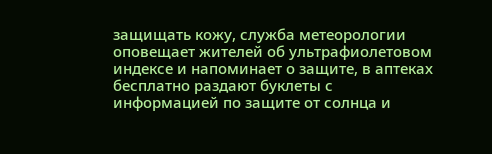защищать кожу, служба метеорологии оповещает жителей об ультрафиолетовом индексе и напоминает о защите, в аптеках бесплатно раздают буклеты с информацией по защите от солнца и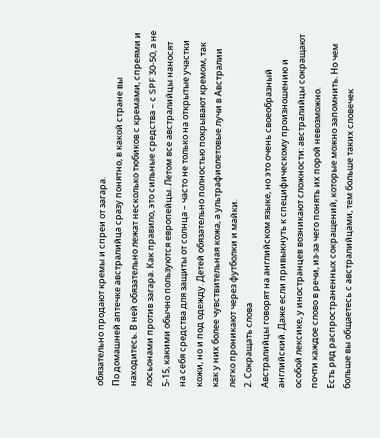обязательно продают кремы и спреи от загара.
По домашней аптечке австралийца сразу понятно, в какой стране вы находитесь. В ней обязательно лежат несколько тюбиков с кремами, спреями и лосьонами против загара. Как правило, это сильные средства – с SPF 30-50, а не 5-15, какими обычно пользуются европейцы. Летом все австралийцы наносят на себя средства для защиты от солнца – часто не только на открытые участки кожи, но и под одежду. Детей обязательно полностью покрывают кремом, так как у них более чувствительная кожа, а ультрафиолетовые лучи в Австралии легко проникают через футболки и майки.
2. Сокращать слова
Австралийцы говорят на английском языке, но это очень своеобразный английский. Даже если привыкнуть к специфическому произношению и особой лексике, у иностранцев возникают сложности: австралийцы сокращают почти каждое слово в речи, из-за чего понять их порой невозможно.
Есть ряд распространенных сокращений, которые можно запомнить. Но чем больше вы общаетесь с австралийцами, тем больше таких словечек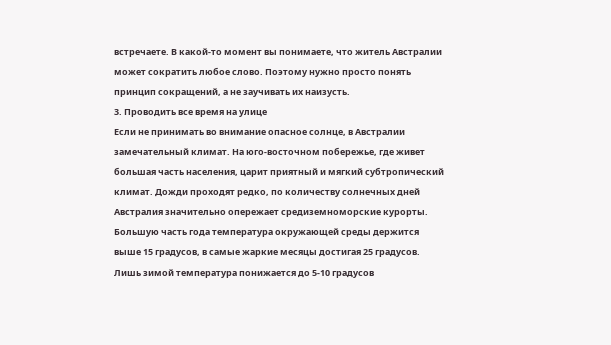встречаете. В какой-то момент вы понимаете, что житель Австралии может сократить любое слово. Поэтому нужно просто понять принцип сокращений, а не заучивать их наизусть.
3. Проводить все время на улице
Если не принимать во внимание опасное солнце, в Австралии замечательный климат. На юго-восточном побережье, где живет большая часть населения, царит приятный и мягкий субтропический климат. Дожди проходят редко, по количеству солнечных дней Австралия значительно опережает средиземноморские курорты.
Большую часть года температура окружающей среды держится выше 15 градусов, в самые жаркие месяцы достигая 25 градусов. Лишь зимой температура понижается до 5-10 градусов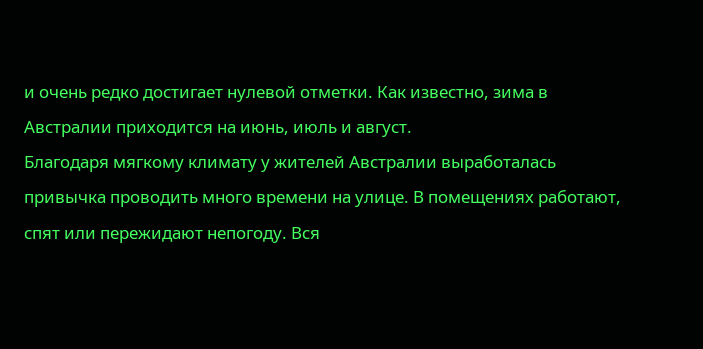и очень редко достигает нулевой отметки. Как известно, зима в Австралии приходится на июнь, июль и август.
Благодаря мягкому климату у жителей Австралии выработалась привычка проводить много времени на улице. В помещениях работают, спят или пережидают непогоду. Вся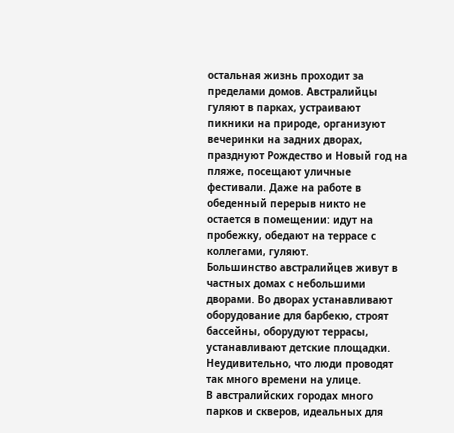остальная жизнь проходит за пределами домов. Австралийцы гуляют в парках, устраивают пикники на природе, организуют вечеринки на задних дворах, празднуют Рождество и Новый год на пляже, посещают уличные фестивали. Даже на работе в обеденный перерыв никто не остается в помещении: идут на пробежку, обедают на террасе с коллегами, гуляют.
Большинство австралийцев живут в частных домах с небольшими дворами. Во дворах устанавливают оборудование для барбекю, строят бассейны, оборудуют террасы, устанавливают детские площадки. Неудивительно, что люди проводят так много времени на улице.
В австралийских городах много парков и скверов, идеальных для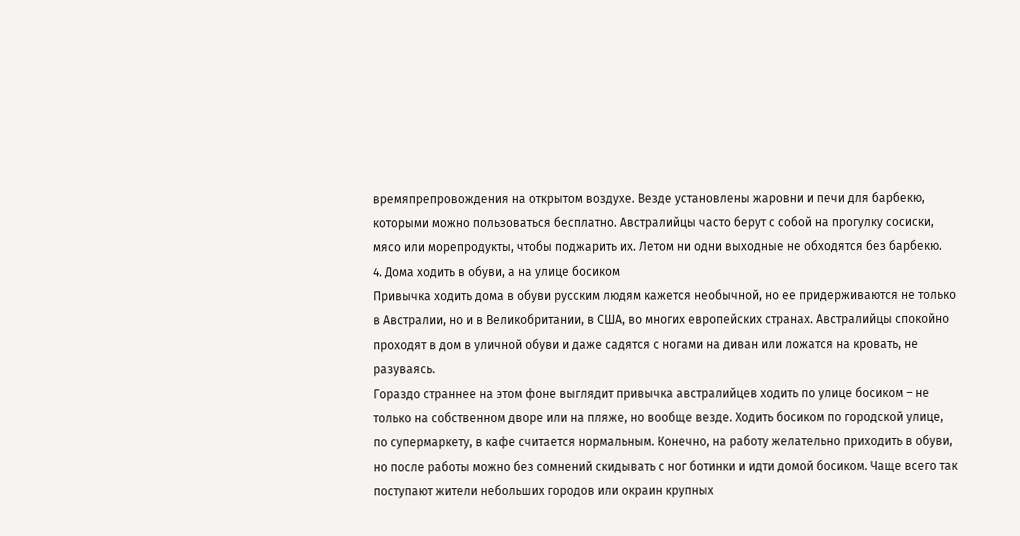времяпрепровождения на открытом воздухе. Везде установлены жаровни и печи для барбекю, которыми можно пользоваться бесплатно. Австралийцы часто берут с собой на прогулку сосиски, мясо или морепродукты, чтобы поджарить их. Летом ни одни выходные не обходятся без барбекю.
4. Дома ходить в обуви, а на улице босиком
Привычка ходить дома в обуви русским людям кажется необычной, но ее придерживаются не только в Австралии, но и в Великобритании, в США, во многих европейских странах. Австралийцы спокойно проходят в дом в уличной обуви и даже садятся с ногами на диван или ложатся на кровать, не разуваясь.
Гораздо страннее на этом фоне выглядит привычка австралийцев ходить по улице босиком – не только на собственном дворе или на пляже, но вообще везде. Ходить босиком по городской улице, по супермаркету, в кафе считается нормальным. Конечно, на работу желательно приходить в обуви, но после работы можно без сомнений скидывать с ног ботинки и идти домой босиком. Чаще всего так поступают жители небольших городов или окраин крупных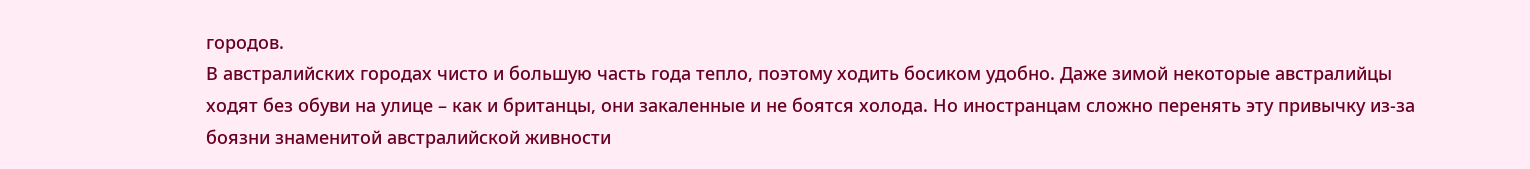городов.
В австралийских городах чисто и большую часть года тепло, поэтому ходить босиком удобно. Даже зимой некоторые австралийцы ходят без обуви на улице – как и британцы, они закаленные и не боятся холода. Но иностранцам сложно перенять эту привычку из-за боязни знаменитой австралийской живности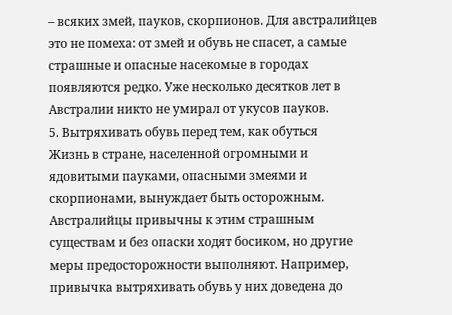– всяких змей, пауков, скорпионов. Для австралийцев это не помеха: от змей и обувь не спасет, а самые страшные и опасные насекомые в городах появляются редко. Уже несколько десятков лет в Австралии никто не умирал от укусов пауков.
5. Вытряхивать обувь перед тем, как обуться
Жизнь в стране, населенной огромными и ядовитыми пауками, опасными змеями и скорпионами, вынуждает быть осторожным. Австралийцы привычны к этим страшным существам и без опаски ходят босиком, но другие меры предосторожности выполняют. Например, привычка вытряхивать обувь у них доведена до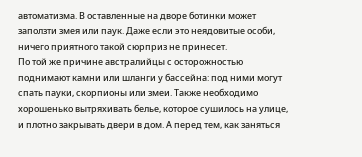автоматизма. В оставленные на дворе ботинки может заползти змея или паук. Даже если это неядовитые особи, ничего приятного такой сюрприз не принесет.
По той же причине австралийцы с осторожностью поднимают камни или шланги у бассейна: под ними могут спать пауки, скорпионы или змеи. Также необходимо хорошенько вытряхивать белье, которое сушилось на улице, и плотно закрывать двери в дом. А перед тем, как заняться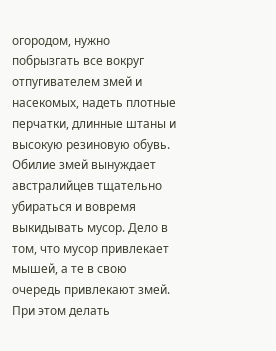огородом, нужно побрызгать все вокруг отпугивателем змей и насекомых, надеть плотные перчатки, длинные штаны и высокую резиновую обувь.
Обилие змей вынуждает австралийцев тщательно убираться и вовремя выкидывать мусор. Дело в том, что мусор привлекает мышей, а те в свою очередь привлекают змей. При этом делать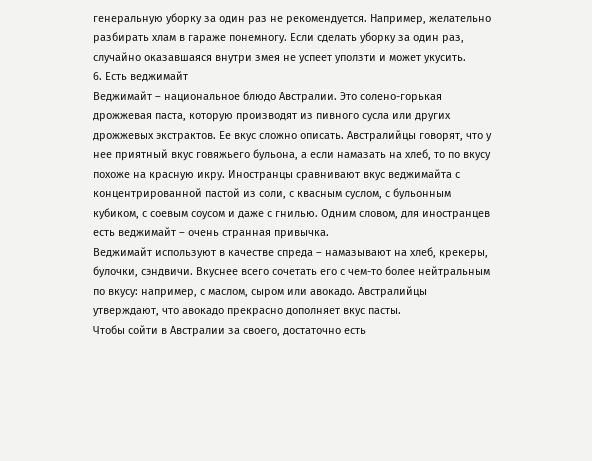генеральную уборку за один раз не рекомендуется. Например, желательно разбирать хлам в гараже понемногу. Если сделать уборку за один раз, случайно оказавшаяся внутри змея не успеет уползти и может укусить.
6. Есть веджимайт
Веджимайт – национальное блюдо Австралии. Это солено-горькая дрожжевая паста, которую производят из пивного сусла или других дрожжевых экстрактов. Ее вкус сложно описать. Австралийцы говорят, что у нее приятный вкус говяжьего бульона, а если намазать на хлеб, то по вкусу похоже на красную икру. Иностранцы сравнивают вкус веджимайта с концентрированной пастой из соли, с квасным суслом, с бульонным кубиком, с соевым соусом и даже с гнилью. Одним словом, для иностранцев есть веджимайт – очень странная привычка.
Веджимайт используют в качестве спреда – намазывают на хлеб, крекеры, булочки, сэндвичи. Вкуснее всего сочетать его с чем-то более нейтральным по вкусу: например, с маслом, сыром или авокадо. Австралийцы утверждают, что авокадо прекрасно дополняет вкус пасты.
Чтобы сойти в Австралии за своего, достаточно есть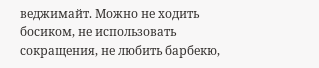веджимайт. Можно не ходить босиком, не использовать сокращения, не любить барбекю,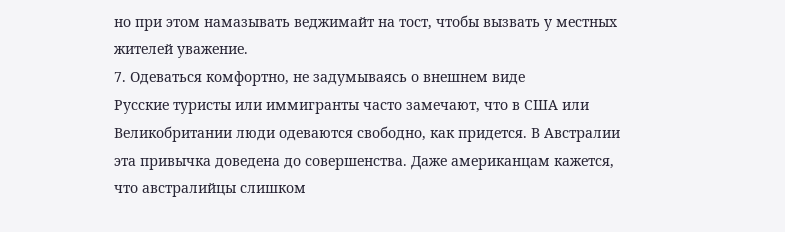но при этом намазывать веджимайт на тост, чтобы вызвать у местных жителей уважение.
7. Одеваться комфортно, не задумываясь о внешнем виде
Русские туристы или иммигранты часто замечают, что в США или Великобритании люди одеваются свободно, как придется. В Австралии эта привычка доведена до совершенства. Даже американцам кажется, что австралийцы слишком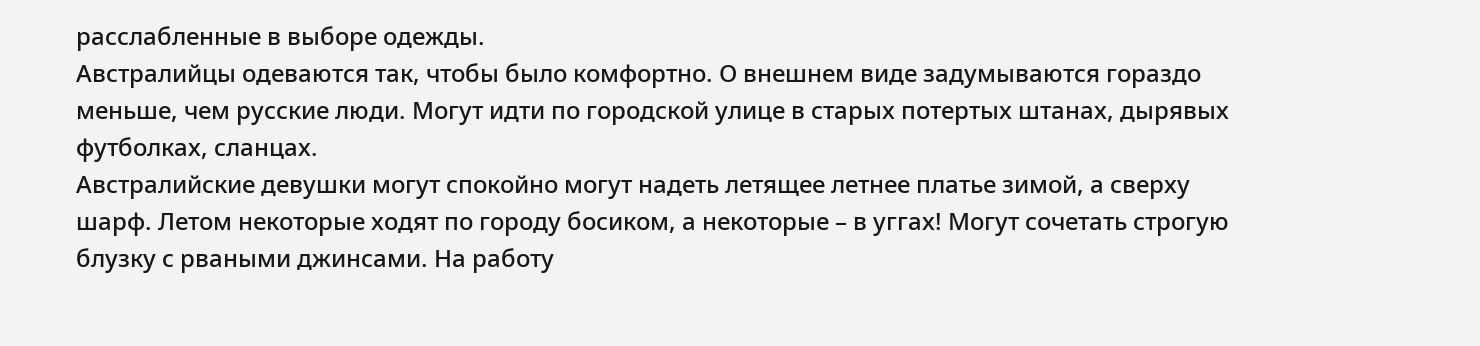расслабленные в выборе одежды.
Австралийцы одеваются так, чтобы было комфортно. О внешнем виде задумываются гораздо меньше, чем русские люди. Могут идти по городской улице в старых потертых штанах, дырявых футболках, сланцах.
Австралийские девушки могут спокойно могут надеть летящее летнее платье зимой, а сверху шарф. Летом некоторые ходят по городу босиком, а некоторые – в уггах! Могут сочетать строгую блузку с рваными джинсами. На работу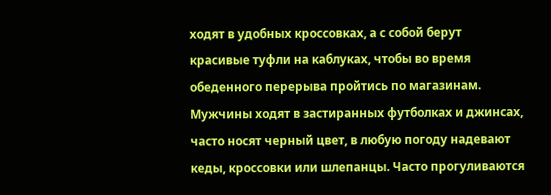ходят в удобных кроссовках, а с собой берут красивые туфли на каблуках, чтобы во время обеденного перерыва пройтись по магазинам.
Мужчины ходят в застиранных футболках и джинсах, часто носят черный цвет, в любую погоду надевают кеды, кроссовки или шлепанцы. Часто прогуливаются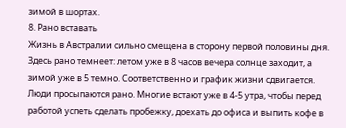зимой в шортах.
8. Рано вставать
Жизнь в Австралии сильно смещена в сторону первой половины дня. Здесь рано темнеет: летом уже в 8 часов вечера солнце заходит, а зимой уже в 5 темно. Соответственно и график жизни сдвигается.
Люди просыпаются рано. Многие встают уже в 4-5 утра, чтобы перед работой успеть сделать пробежку, доехать до офиса и выпить кофе в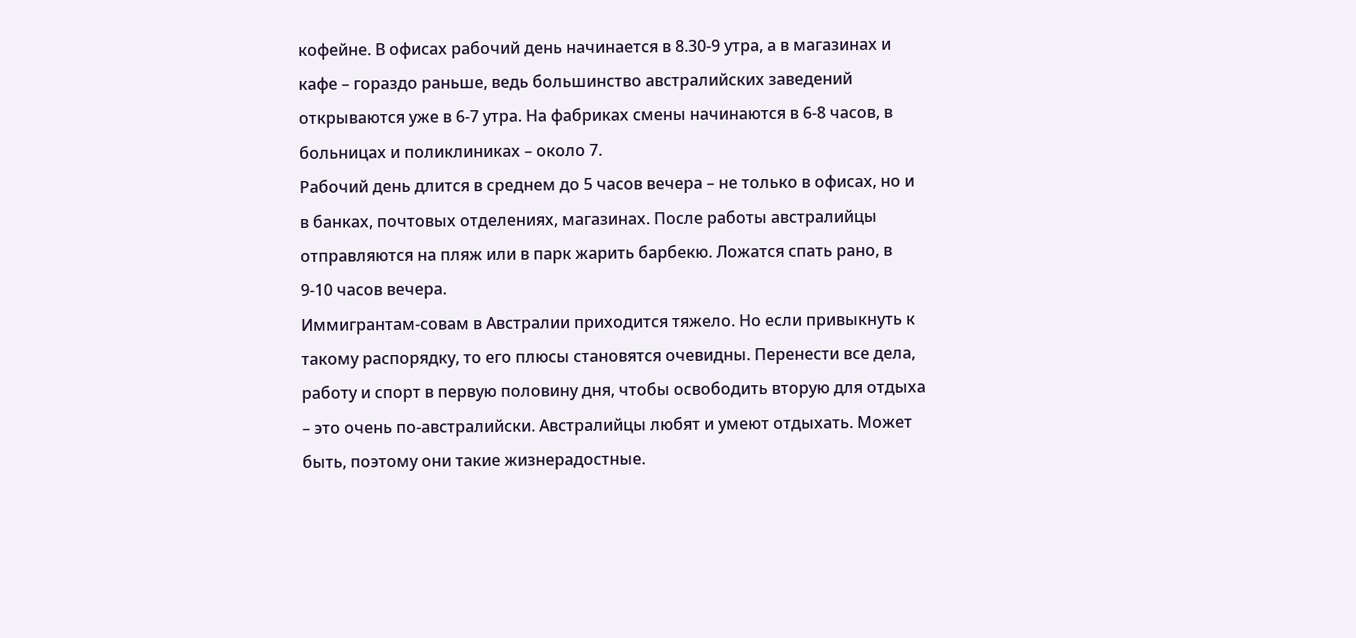кофейне. В офисах рабочий день начинается в 8.30-9 утра, а в магазинах и кафе – гораздо раньше, ведь большинство австралийских заведений открываются уже в 6-7 утра. На фабриках смены начинаются в 6-8 часов, в больницах и поликлиниках – около 7.
Рабочий день длится в среднем до 5 часов вечера – не только в офисах, но и в банках, почтовых отделениях, магазинах. После работы австралийцы отправляются на пляж или в парк жарить барбекю. Ложатся спать рано, в 9-10 часов вечера.
Иммигрантам-совам в Австралии приходится тяжело. Но если привыкнуть к такому распорядку, то его плюсы становятся очевидны. Перенести все дела, работу и спорт в первую половину дня, чтобы освободить вторую для отдыха – это очень по-австралийски. Австралийцы любят и умеют отдыхать. Может быть, поэтому они такие жизнерадостные.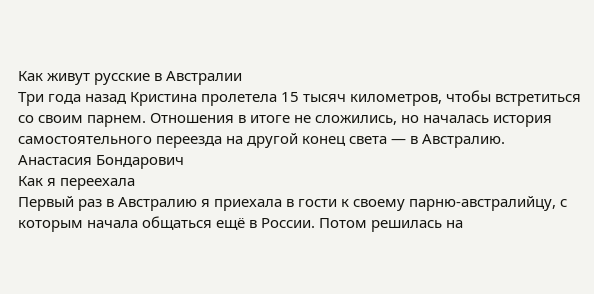Как живут русские в Австралии
Три года назад Кристина пролетела 15 тысяч километров, чтобы встретиться со своим парнем. Отношения в итоге не сложились, но началась история самостоятельного переезда на другой конец света ― в Австралию.
Анастасия Бондарович
Как я переехала
Первый раз в Австралию я приехала в гости к своему парню-австралийцу, с которым начала общаться ещё в России. Потом решилась на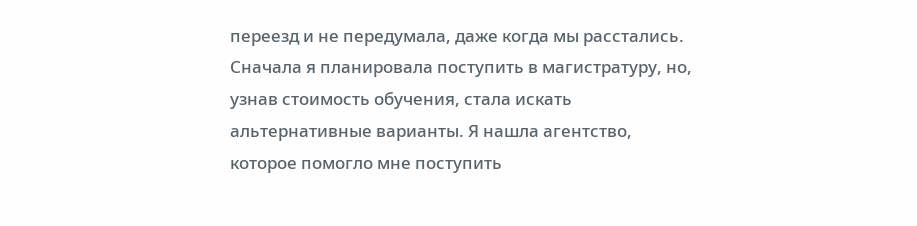переезд и не передумала, даже когда мы расстались.
Сначала я планировала поступить в магистратуру, но, узнав стоимость обучения, стала искать альтернативные варианты. Я нашла агентство, которое помогло мне поступить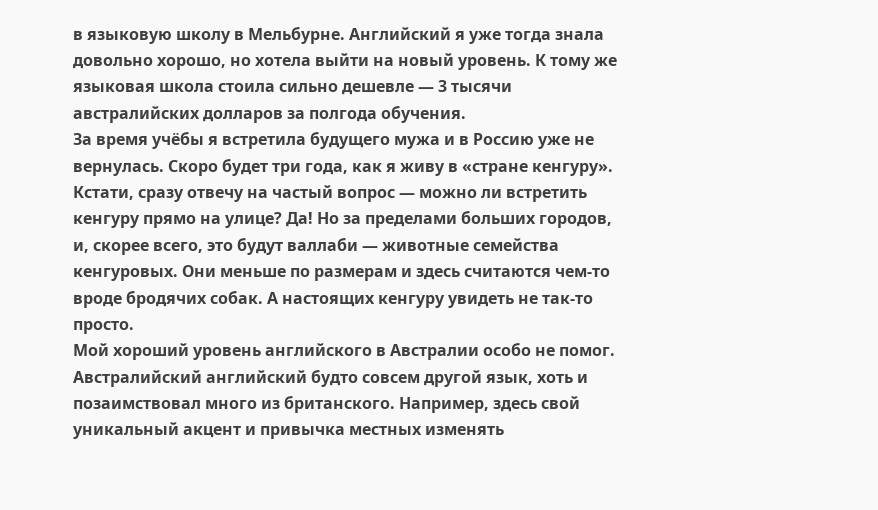в языковую школу в Мельбурне. Английский я уже тогда знала довольно хорошо, но хотела выйти на новый уровень. К тому же языковая школа стоила сильно дешевле ― 3 тысячи австралийских долларов за полгода обучения.
За время учёбы я встретила будущего мужа и в Россию уже не вернулась. Скоро будет три года, как я живу в «стране кенгуру». Кстати, сразу отвечу на частый вопрос ― можно ли встретить кенгуру прямо на улице? Да! Но за пределами больших городов, и, скорее всего, это будут валлаби — животные семейства кенгуровых. Они меньше по размерам и здесь считаются чем-то вроде бродячих собак. А настоящих кенгуру увидеть не так-то просто.
Мой хороший уровень английского в Австралии особо не помог. Австралийский английский будто совсем другой язык, хоть и позаимствовал много из британского. Например, здесь свой уникальный акцент и привычка местных изменять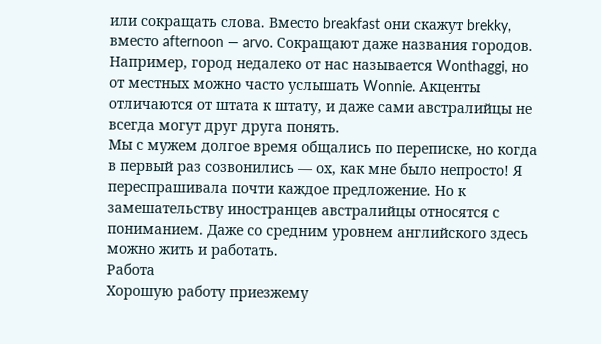или сокращать слова. Вместо breakfast они скажут brekky, вместо afternoon — arvo. Сокращают даже названия городов. Например, город недалеко от нас называется Wonthaggi, но от местных можно часто услышать Wonnie. Акценты отличаются от штата к штату, и даже сами австралийцы не всегда могут друг друга понять.
Мы с мужем долгое время общались по переписке, но когда в первый раз созвонились — ох, как мне было непросто! Я переспрашивала почти каждое предложение. Но к замешательству иностранцев австралийцы относятся с пониманием. Даже со средним уровнем английского здесь можно жить и работать.
Работа
Хорошую работу приезжему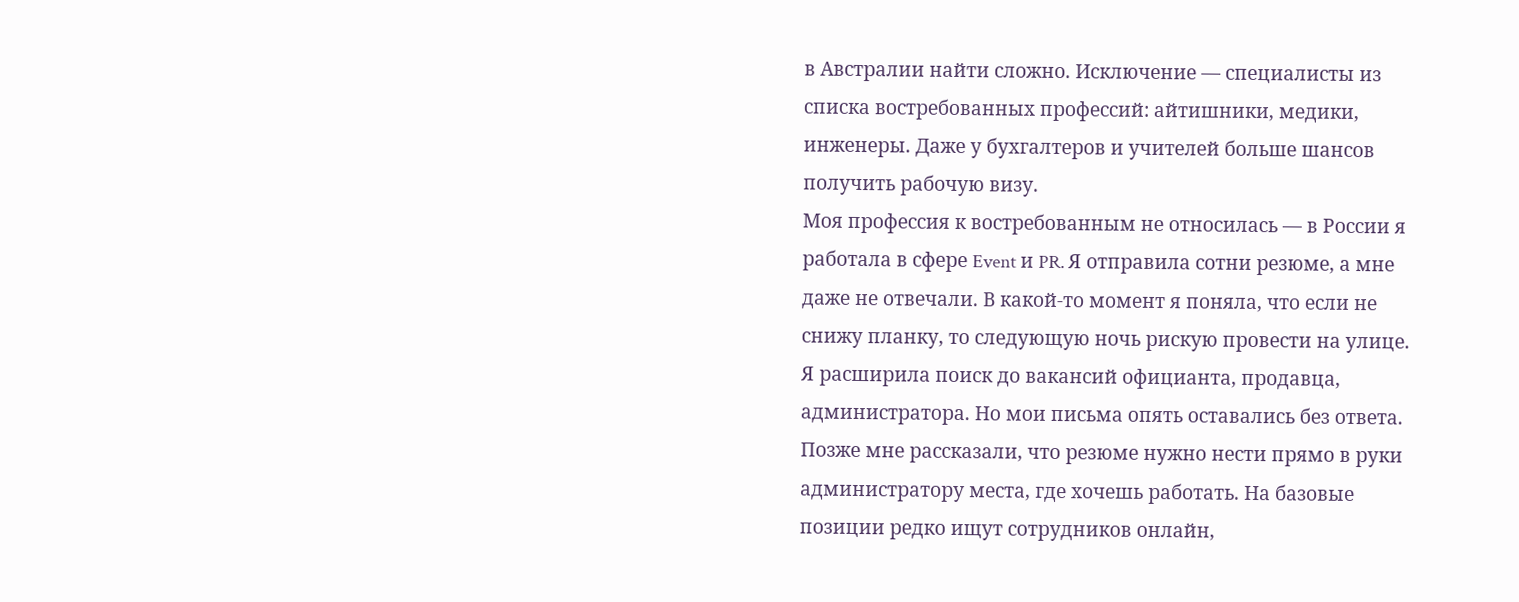в Австралии найти сложно. Исключение — специалисты из списка востребованных профессий: айтишники, медики, инженеры. Даже у бухгалтеров и учителей больше шансов получить рабочую визу.
Моя профессия к востребованным не относилась — в России я работала в сфере Event и PR. Я отправила сотни резюме, а мне даже не отвечали. В какой-то момент я поняла, что если не снижу планку, то следующую ночь рискую провести на улице. Я расширила поиск до вакансий официанта, продавца, администратора. Но мои письма опять оставались без ответа. Позже мне рассказали, что резюме нужно нести прямо в руки администратору места, где хочешь работать. На базовые позиции редко ищут сотрудников онлайн,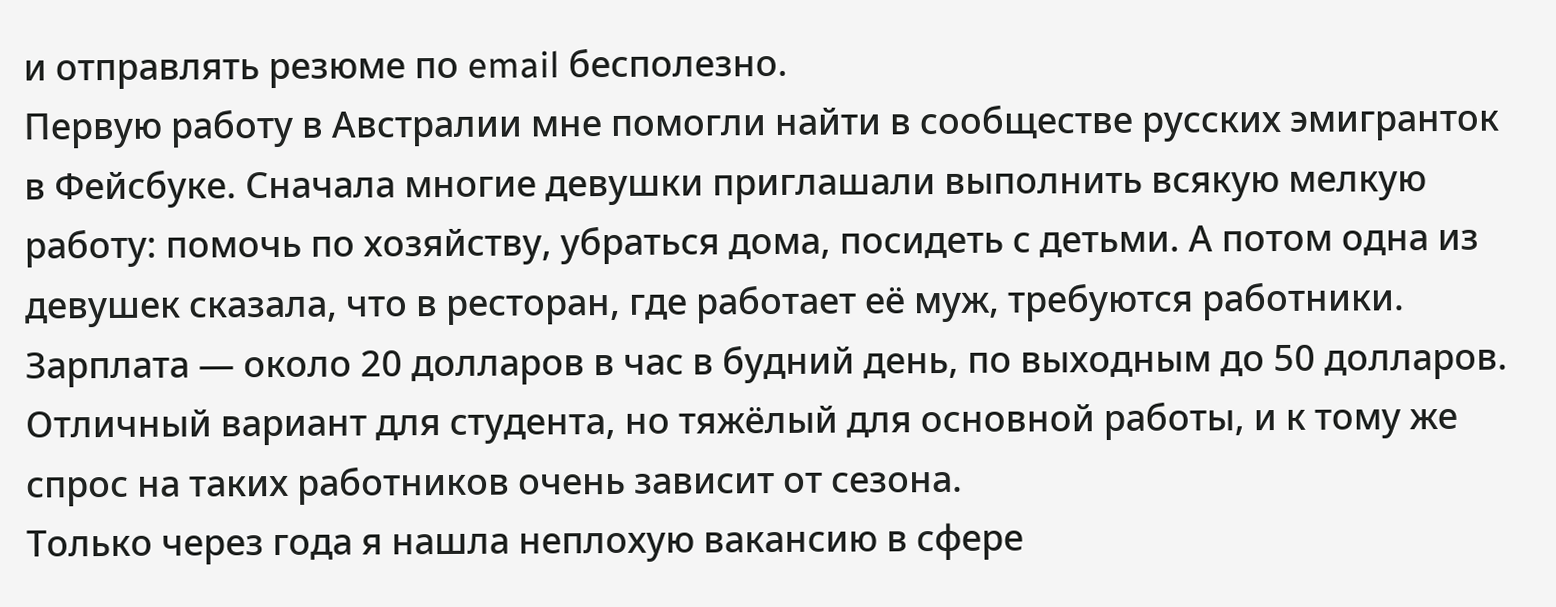и отправлять резюме по email бесполезно.
Первую работу в Австралии мне помогли найти в сообществе русских эмигранток в Фейсбуке. Сначала многие девушки приглашали выполнить всякую мелкую работу: помочь по хозяйству, убраться дома, посидеть с детьми. А потом одна из девушек сказала, что в ресторан, где работает её муж, требуются работники. Зарплата — около 20 долларов в час в будний день, по выходным до 50 долларов. Отличный вариант для студента, но тяжёлый для основной работы, и к тому же спрос на таких работников очень зависит от сезона.
Только через года я нашла неплохую вакансию в сфере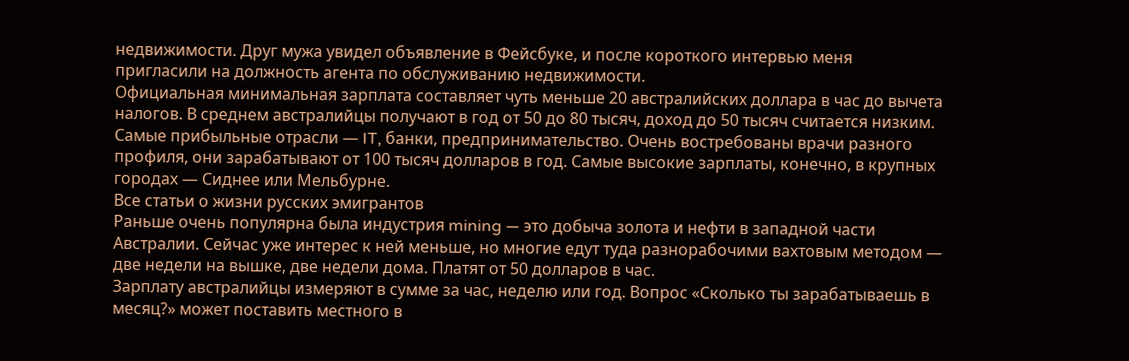недвижимости. Друг мужа увидел объявление в Фейсбуке, и после короткого интервью меня пригласили на должность агента по обслуживанию недвижимости.
Официальная минимальная зарплата составляет чуть меньше 20 австралийских доллара в час до вычета налогов. В среднем австралийцы получают в год от 50 до 80 тысяч, доход до 50 тысяч считается низким. Самые прибыльные отрасли — IT, банки, предпринимательство. Очень востребованы врачи разного профиля, они зарабатывают от 100 тысяч долларов в год. Самые высокие зарплаты, конечно, в крупных городах — Сиднее или Мельбурне.
Все статьи о жизни русских эмигрантов
Раньше очень популярна была индустрия mining — это добыча золота и нефти в западной части Австралии. Сейчас уже интерес к ней меньше, но многие едут туда разнорабочими вахтовым методом — две недели на вышке, две недели дома. Платят от 50 долларов в час.
Зарплату австралийцы измеряют в сумме за час, неделю или год. Вопрос «Сколько ты зарабатываешь в месяц?» может поставить местного в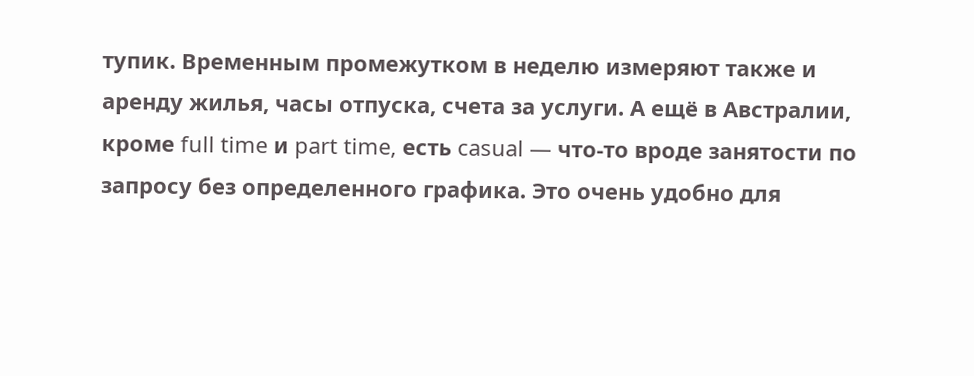тупик. Временным промежутком в неделю измеряют также и аренду жилья, часы отпуска, счета за услуги. А ещё в Австралии, кроме full time и part time, есть casual ― что-то вроде занятости по запросу без определенного графика. Это очень удобно для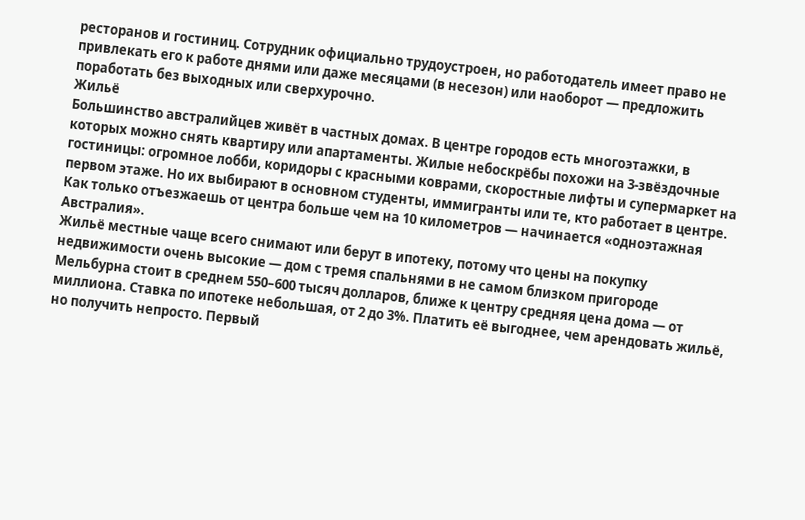ресторанов и гостиниц. Сотрудник официально трудоустроен, но работодатель имеет право не привлекать его к работе днями или даже месяцами (в несезон) или наоборот ― предложить поработать без выходных или сверхурочно.
Жильё
Большинство австралийцев живёт в частных домах. В центре городов есть многоэтажки, в которых можно снять квартиру или апартаменты. Жилые небоскрёбы похожи на 3-звёздочные гостиницы: огромное лобби, коридоры с красными коврами, скоростные лифты и супермаркет на первом этаже. Но их выбирают в основном студенты, иммигранты или те, кто работает в центре. Как только отъезжаешь от центра больше чем на 10 километров — начинается «одноэтажная Австралия».
Жильё местные чаще всего снимают или берут в ипотеку, потому что цены на покупку недвижимости очень высокие ― дом с тремя спальнями в не самом близком пригороде Мельбурна стоит в среднем 550–600 тысяч долларов, ближе к центру средняя цена дома — от миллиона. Ставка по ипотеке небольшая, от 2 до 3%. Платить её выгоднее, чем арендовать жильё, но получить непросто. Первый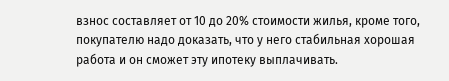взнос составляет от 10 до 20% стоимости жилья, кроме того, покупателю надо доказать, что у него стабильная хорошая работа и он сможет эту ипотеку выплачивать.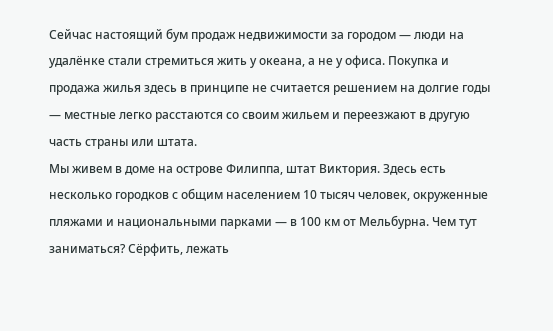Сейчас настоящий бум продаж недвижимости за городом ― люди на удалёнке стали стремиться жить у океана, а не у офиса. Покупка и продажа жилья здесь в принципе не считается решением на долгие годы ― местные легко расстаются со своим жильем и переезжают в другую часть страны или штата.
Мы живем в доме на острове Филиппа, штат Виктория. Здесь есть несколько городков с общим населением 10 тысяч человек, окруженные пляжами и национальными парками ― в 100 км от Мельбурна. Чем тут заниматься? Сёрфить, лежать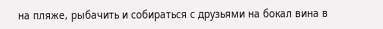на пляже, рыбачить и собираться с друзьями на бокал вина в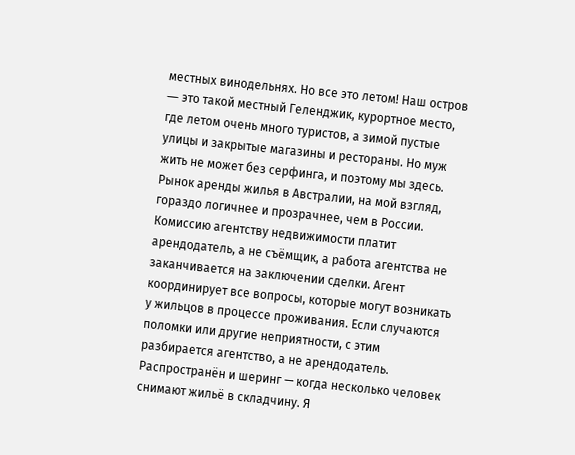местных винодельнях. Но все это летом! Наш остров ― это такой местный Геленджик, курортное место, где летом очень много туристов, а зимой пустые улицы и закрытые магазины и рестораны. Но муж жить не может без серфинга, и поэтому мы здесь.
Рынок аренды жилья в Австралии, на мой взгляд, гораздо логичнее и прозрачнее, чем в России. Комиссию агентству недвижимости платит арендодатель, а не съёмщик, а работа агентства не заканчивается на заключении сделки. Агент координирует все вопросы, которые могут возникать у жильцов в процессе проживания. Если случаются поломки или другие неприятности, с этим разбирается агентство, а не арендодатель.
Распространён и шеринг — когда несколько человек снимают жильё в складчину. Я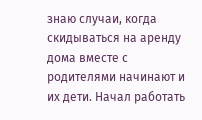знаю случаи, когда скидываться на аренду дома вместе с родителями начинают и их дети. Начал работать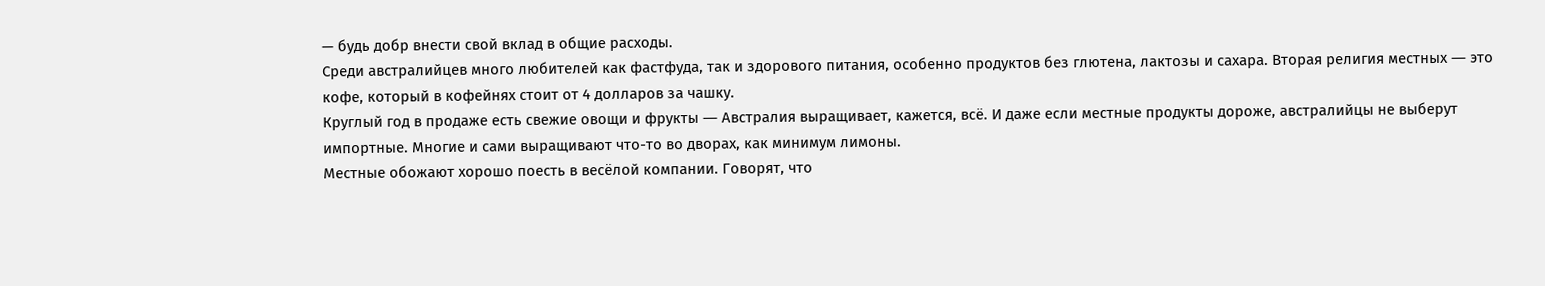— будь добр внести свой вклад в общие расходы.
Среди австралийцев много любителей как фастфуда, так и здорового питания, особенно продуктов без глютена, лактозы и сахара. Вторая религия местных ― это кофе, который в кофейнях стоит от 4 долларов за чашку.
Круглый год в продаже есть свежие овощи и фрукты ― Австралия выращивает, кажется, всё. И даже если местные продукты дороже, австралийцы не выберут импортные. Многие и сами выращивают что-то во дворах, как минимум лимоны.
Местные обожают хорошо поесть в весёлой компании. Говорят, что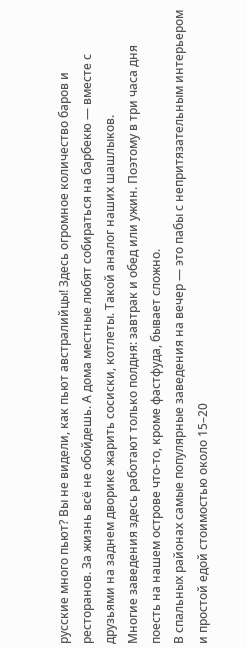русские много пьют? Вы не видели, как пьют австралийцы! Здесь огромное количество баров и ресторанов. За жизнь всё не обойдешь. А дома местные любят собираться на барбекю — вместе с друзьями на заднем дворике жарить сосиски, котлеты. Такой аналог наших шашлыков.
Многие заведения здесь работают только полдня: завтрак и обед или ужин. Поэтому в три часа дня поесть на нашем острове что-то, кроме фастфуда, бывает сложно.
В спальных районах самые популярные заведения на вечер — это пабы с непритязательным интерьером и простой едой стоимостью около 15–20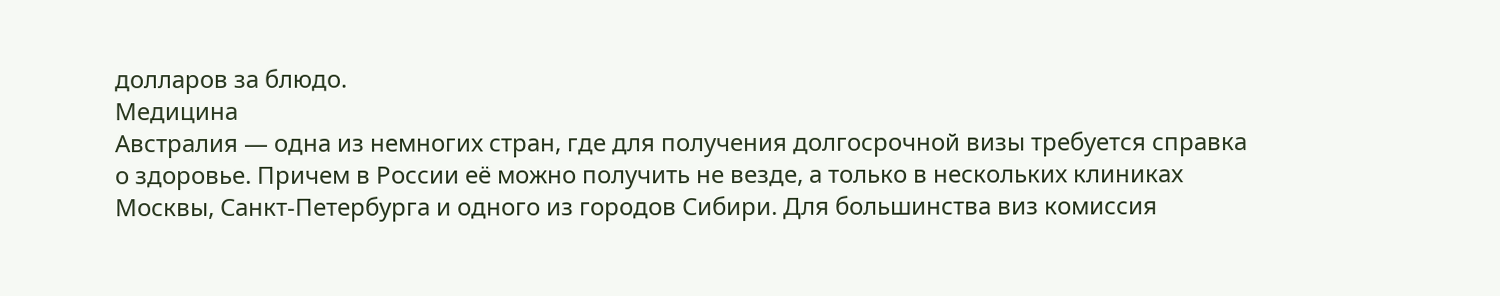долларов за блюдо.
Медицина
Австралия — одна из немногих стран, где для получения долгосрочной визы требуется справка о здоровье. Причем в России её можно получить не везде, а только в нескольких клиниках Москвы, Санкт-Петербурга и одного из городов Сибири. Для большинства виз комиссия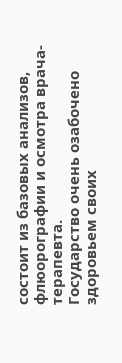состоит из базовых анализов, флюорографии и осмотра врача-терапевта.
Государство очень озабочено здоровьем своих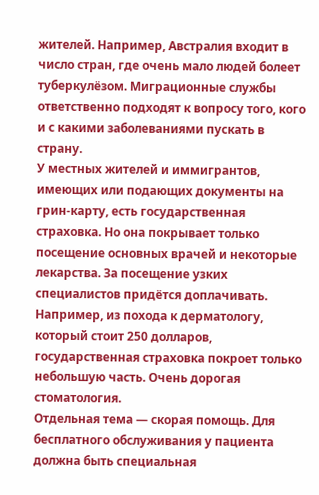жителей. Например, Австралия входит в число стран, где очень мало людей болеет туберкулёзом. Миграционные службы ответственно подходят к вопросу того, кого и с какими заболеваниями пускать в страну.
У местных жителей и иммигрантов, имеющих или подающих документы на грин-карту, есть государственная страховка. Но она покрывает только посещение основных врачей и некоторые лекарства. За посещение узких специалистов придётся доплачивать. Например, из похода к дерматологу, который стоит 250 долларов, государственная страховка покроет только небольшую часть. Очень дорогая стоматология.
Отдельная тема — скорая помощь. Для бесплатного обслуживания у пациента должна быть специальная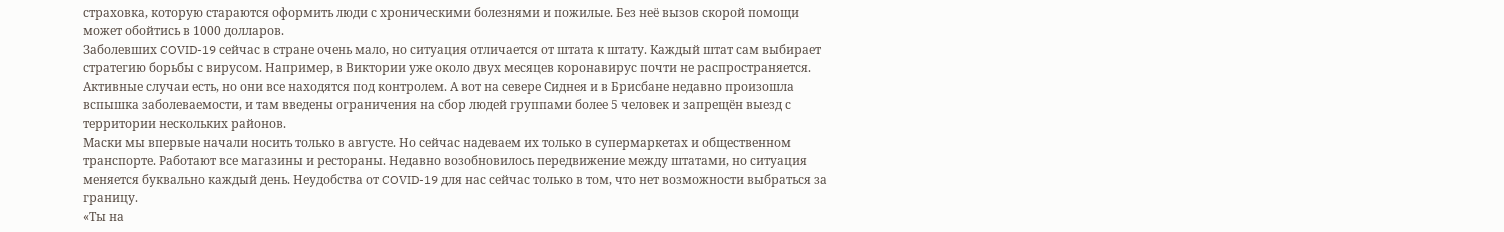страховка, которую стараются оформить люди с хроническими болезнями и пожилые. Без неё вызов скорой помощи может обойтись в 1000 долларов.
Заболевших COVID-19 сейчас в стране очень мало, но ситуация отличается от штата к штату. Каждый штат сам выбирает стратегию борьбы с вирусом. Например, в Виктории уже около двух месяцев коронавирус почти не распространяется. Активные случаи есть, но они все находятся под контролем. А вот на севере Сиднея и в Брисбане недавно произошла вспышка заболеваемости, и там введены ограничения на сбор людей группами более 5 человек и запрещён выезд с территории нескольких районов.
Маски мы впервые начали носить только в августе. Но сейчас надеваем их только в супермаркетах и общественном транспорте. Работают все магазины и рестораны. Недавно возобновилось передвижение между штатами, но ситуация меняется буквально каждый день. Неудобства от COVID-19 для нас сейчас только в том, что нет возможности выбраться за границу.
«Ты на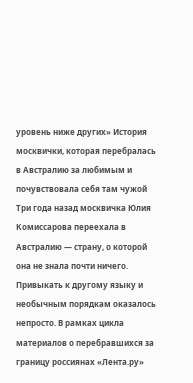уровень ниже других» История москвички, которая перебралась в Австралию за любимым и почувствовала себя там чужой
Три года назад москвичка Юлия Комиссарова переехала в Австралию — страну, о которой она не знала почти ничего. Привыкать к другому языку и необычным порядкам оказалось непросто. В рамках цикла материалов о перебравшихся за границу россиянах «Лента.ру»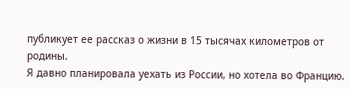публикует ее рассказ о жизни в 15 тысячах километров от родины.
Я давно планировала уехать из России, но хотела во Францию.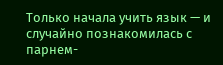Только начала учить язык — и случайно познакомилась с парнем-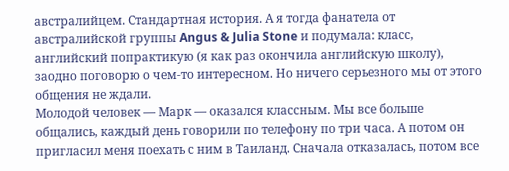австралийцем. Стандартная история. А я тогда фанатела от австралийской группы Angus & Julia Stone и подумала: класс, английский попрактикую (я как раз окончила английскую школу), заодно поговорю о чем-то интересном. Но ничего серьезного мы от этого общения не ждали.
Молодой человек — Марк — оказался классным. Мы все больше общались, каждый день говорили по телефону по три часа. А потом он пригласил меня поехать с ним в Таиланд. Сначала отказалась, потом все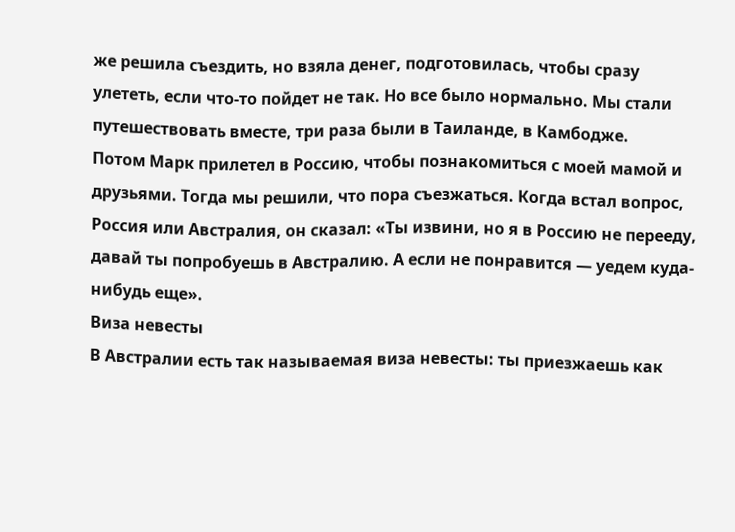же решила съездить, но взяла денег, подготовилась, чтобы сразу улететь, если что-то пойдет не так. Но все было нормально. Мы стали путешествовать вместе, три раза были в Таиланде, в Камбодже.
Потом Марк прилетел в Россию, чтобы познакомиться с моей мамой и друзьями. Тогда мы решили, что пора съезжаться. Когда встал вопрос, Россия или Австралия, он сказал: «Ты извини, но я в Россию не перееду, давай ты попробуешь в Австралию. А если не понравится — уедем куда-нибудь еще».
Виза невесты
В Австралии есть так называемая виза невесты: ты приезжаешь как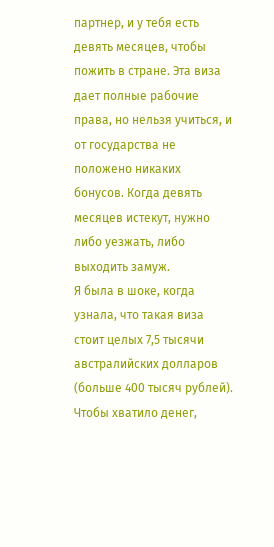партнер, и у тебя есть девять месяцев, чтобы пожить в стране. Эта виза дает полные рабочие права, но нельзя учиться, и от государства не положено никаких бонусов. Когда девять месяцев истекут, нужно либо уезжать, либо выходить замуж.
Я была в шоке, когда узнала, что такая виза стоит целых 7,5 тысячи австралийских долларов (больше 400 тысяч рублей). Чтобы хватило денег,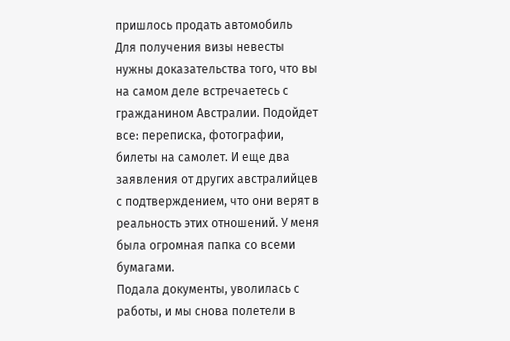пришлось продать автомобиль
Для получения визы невесты нужны доказательства того, что вы на самом деле встречаетесь с гражданином Австралии. Подойдет все: переписка, фотографии, билеты на самолет. И еще два заявления от других австралийцев с подтверждением, что они верят в реальность этих отношений. У меня была огромная папка со всеми бумагами.
Подала документы, уволилась с работы, и мы снова полетели в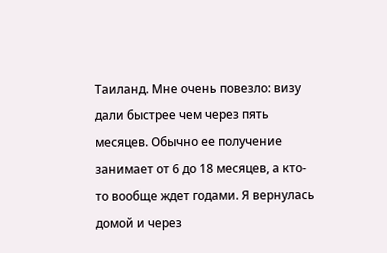Таиланд. Мне очень повезло: визу дали быстрее чем через пять месяцев. Обычно ее получение занимает от 6 до 18 месяцев, а кто-то вообще ждет годами. Я вернулась домой и через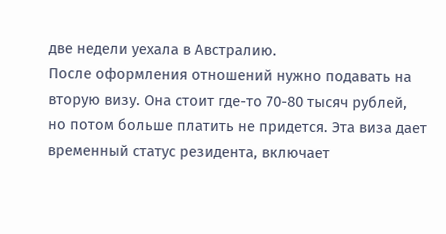две недели уехала в Австралию.
После оформления отношений нужно подавать на вторую визу. Она стоит где-то 70-80 тысяч рублей, но потом больше платить не придется. Эта виза дает временный статус резидента, включает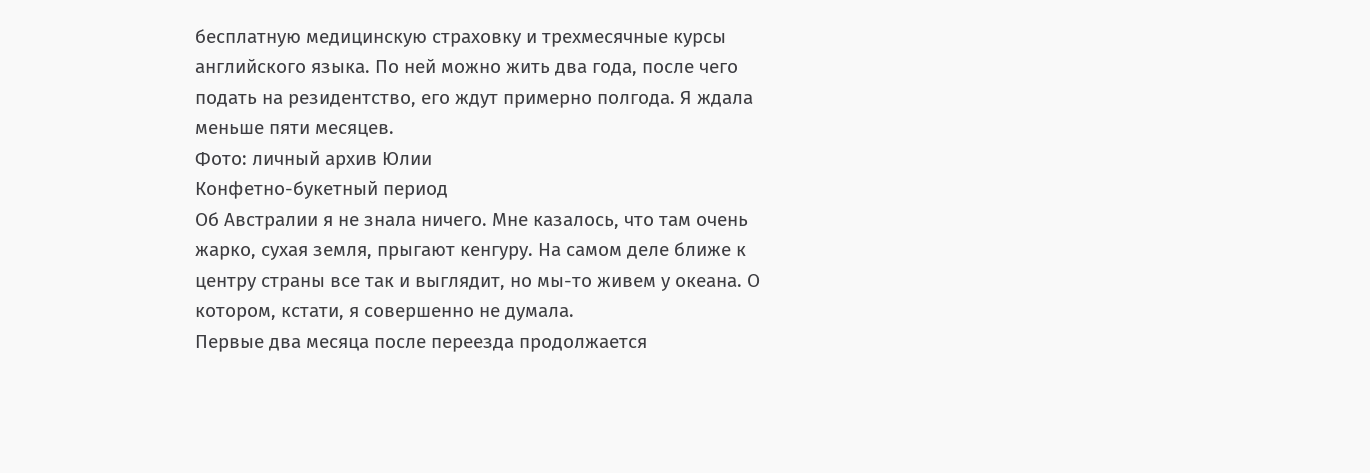бесплатную медицинскую страховку и трехмесячные курсы английского языка. По ней можно жить два года, после чего подать на резидентство, его ждут примерно полгода. Я ждала меньше пяти месяцев.
Фото: личный архив Юлии
Конфетно-букетный период
Об Австралии я не знала ничего. Мне казалось, что там очень жарко, сухая земля, прыгают кенгуру. На самом деле ближе к центру страны все так и выглядит, но мы-то живем у океана. О котором, кстати, я совершенно не думала.
Первые два месяца после переезда продолжается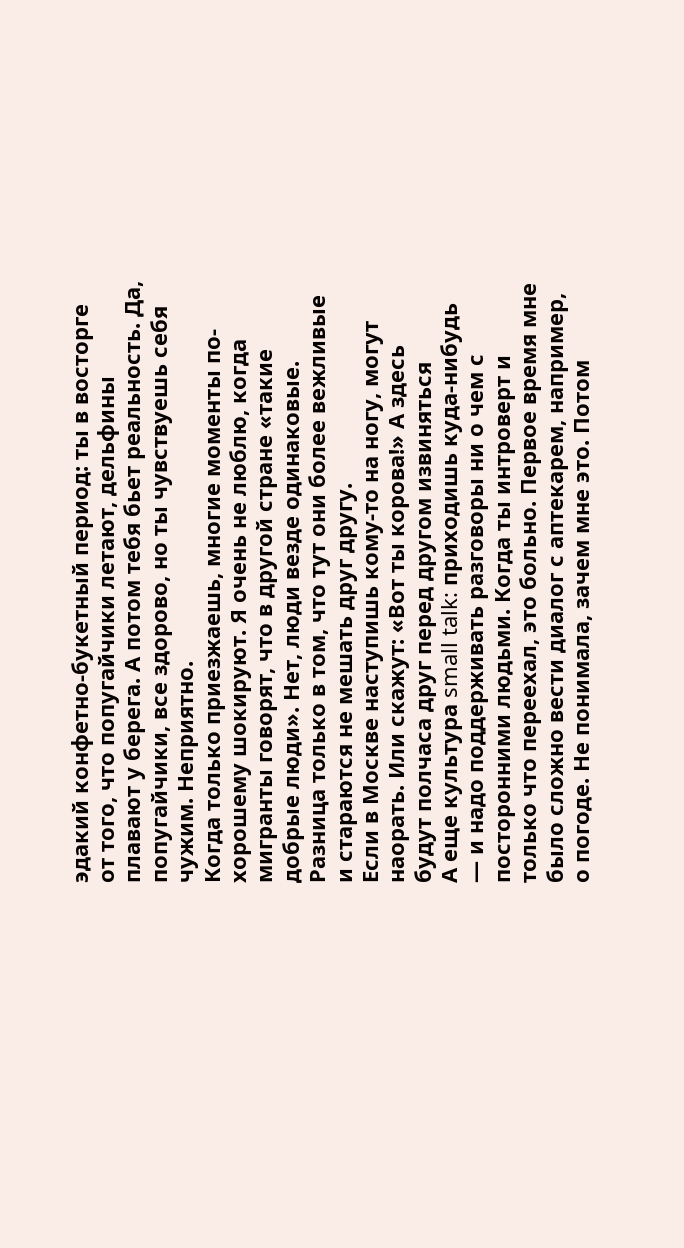эдакий конфетно-букетный период: ты в восторге от того, что попугайчики летают, дельфины плавают у берега. А потом тебя бьет реальность. Да, попугайчики, все здорово, но ты чувствуешь себя чужим. Неприятно.
Когда только приезжаешь, многие моменты по-хорошему шокируют. Я очень не люблю, когда мигранты говорят, что в другой стране «такие добрые люди». Нет, люди везде одинаковые. Разница только в том, что тут они более вежливые и стараются не мешать друг другу.
Если в Москве наступишь кому-то на ногу, могут наорать. Или скажут: «Вот ты корова!» А здесь будут полчаса друг перед другом извиняться
А еще культура small talk: приходишь куда-нибудь — и надо поддерживать разговоры ни о чем с посторонними людьми. Когда ты интроверт и только что переехал, это больно. Первое время мне было сложно вести диалог с аптекарем, например, о погоде. Не понимала, зачем мне это. Потом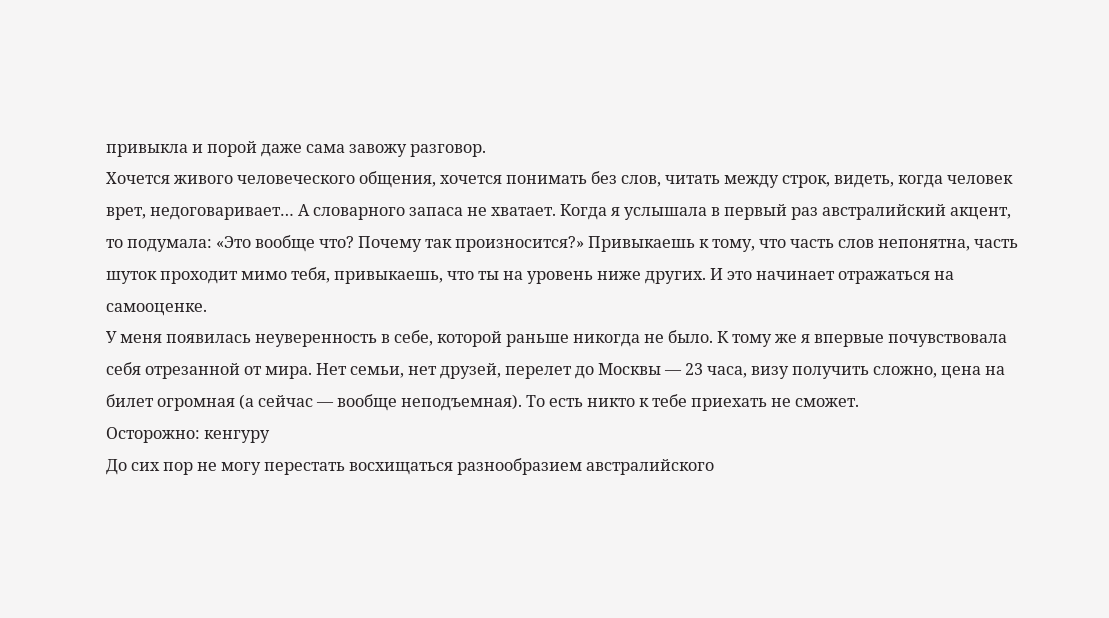привыкла и порой даже сама завожу разговор.
Хочется живого человеческого общения, хочется понимать без слов, читать между строк, видеть, когда человек врет, недоговаривает… А словарного запаса не хватает. Когда я услышала в первый раз австралийский акцент, то подумала: «Это вообще что? Почему так произносится?» Привыкаешь к тому, что часть слов непонятна, часть шуток проходит мимо тебя, привыкаешь, что ты на уровень ниже других. И это начинает отражаться на самооценке.
У меня появилась неуверенность в себе, которой раньше никогда не было. К тому же я впервые почувствовала себя отрезанной от мира. Нет семьи, нет друзей, перелет до Москвы — 23 часа, визу получить сложно, цена на билет огромная (а сейчас — вообще неподъемная). То есть никто к тебе приехать не сможет.
Осторожно: кенгуру
До сих пор не могу перестать восхищаться разнообразием австралийского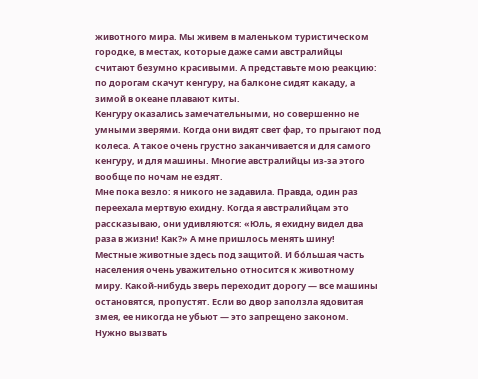животного мира. Мы живем в маленьком туристическом городке, в местах, которые даже сами австралийцы считают безумно красивыми. А представьте мою реакцию: по дорогам скачут кенгуру, на балконе сидят какаду, а зимой в океане плавают киты.
Кенгуру оказались замечательными, но совершенно не умными зверями. Когда они видят свет фар, то прыгают под колеса. А такое очень грустно заканчивается и для самого кенгуру, и для машины. Многие австралийцы из-за этого вообще по ночам не ездят.
Мне пока везло: я никого не задавила. Правда, один раз переехала мертвую ехидну. Когда я австралийцам это рассказываю, они удивляются: «Юль, я ехидну видел два раза в жизни! Как?» А мне пришлось менять шину!
Местные животные здесь под защитой. И бóльшая часть населения очень уважительно относится к животному миру. Какой-нибудь зверь переходит дорогу — все машины остановятся, пропустят. Если во двор заползла ядовитая змея, ее никогда не убьют — это запрещено законом. Нужно вызвать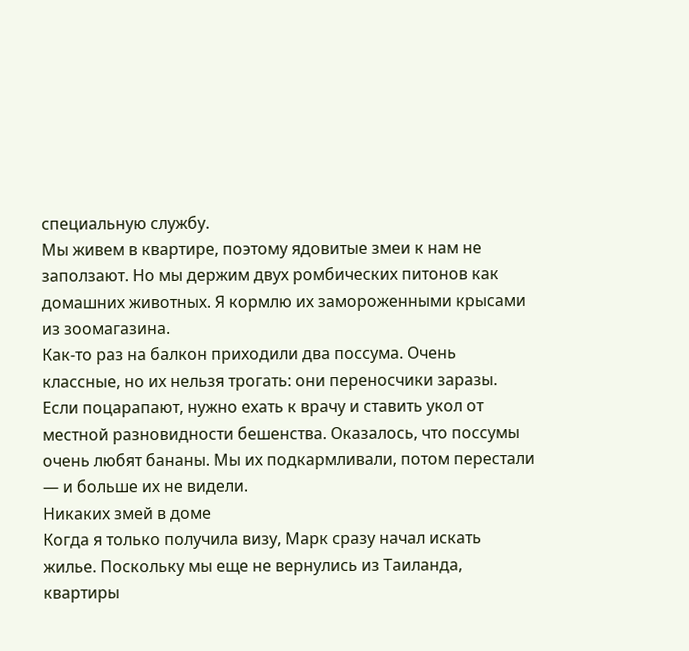специальную службу.
Мы живем в квартире, поэтому ядовитые змеи к нам не заползают. Но мы держим двух ромбических питонов как домашних животных. Я кормлю их замороженными крысами из зоомагазина.
Как-то раз на балкон приходили два поссума. Очень классные, но их нельзя трогать: они переносчики заразы. Если поцарапают, нужно ехать к врачу и ставить укол от местной разновидности бешенства. Оказалось, что поссумы очень любят бананы. Мы их подкармливали, потом перестали — и больше их не видели.
Никаких змей в доме
Когда я только получила визу, Марк сразу начал искать жилье. Поскольку мы еще не вернулись из Таиланда, квартиры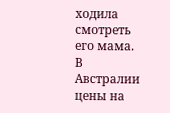ходила смотреть его мама.
В Австралии цены на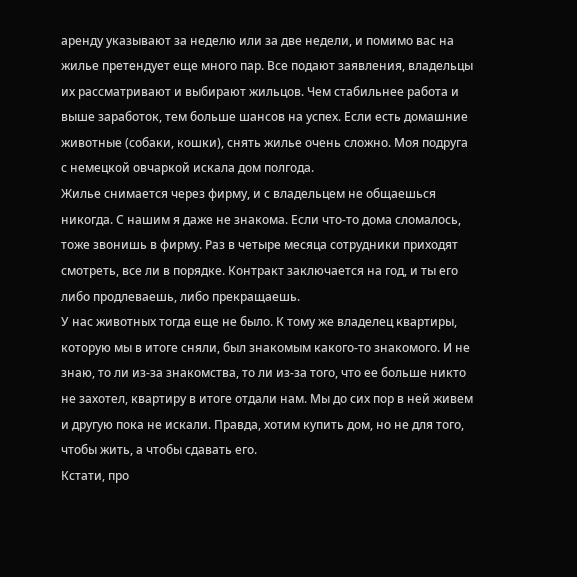аренду указывают за неделю или за две недели, и помимо вас на жилье претендует еще много пар. Все подают заявления, владельцы их рассматривают и выбирают жильцов. Чем стабильнее работа и выше заработок, тем больше шансов на успех. Если есть домашние животные (собаки, кошки), снять жилье очень сложно. Моя подруга с немецкой овчаркой искала дом полгода.
Жилье снимается через фирму, и с владельцем не общаешься никогда. С нашим я даже не знакома. Если что-то дома сломалось, тоже звонишь в фирму. Раз в четыре месяца сотрудники приходят смотреть, все ли в порядке. Контракт заключается на год, и ты его либо продлеваешь, либо прекращаешь.
У нас животных тогда еще не было. К тому же владелец квартиры, которую мы в итоге сняли, был знакомым какого-то знакомого. И не знаю, то ли из-за знакомства, то ли из-за того, что ее больше никто не захотел, квартиру в итоге отдали нам. Мы до сих пор в ней живем и другую пока не искали. Правда, хотим купить дом, но не для того, чтобы жить, а чтобы сдавать его.
Кстати, про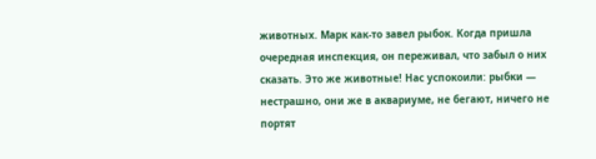животных. Марк как-то завел рыбок. Когда пришла очередная инспекция, он переживал, что забыл о них сказать. Это же животные! Нас успокоили: рыбки — нестрашно, они же в аквариуме, не бегают, ничего не портят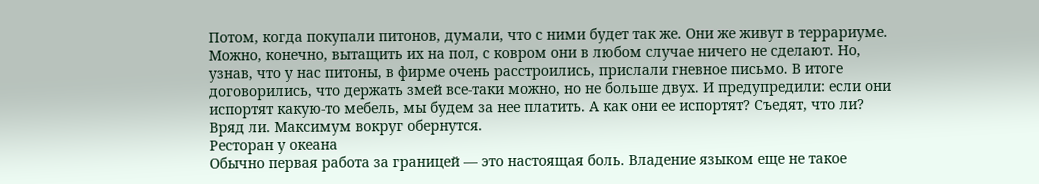Потом, когда покупали питонов, думали, что с ними будет так же. Они же живут в террариуме. Можно, конечно, вытащить их на пол, с ковром они в любом случае ничего не сделают. Но, узнав, что у нас питоны, в фирме очень расстроились, прислали гневное письмо. В итоге договорились, что держать змей все-таки можно, но не больше двух. И предупредили: если они испортят какую-то мебель, мы будем за нее платить. А как они ее испортят? Съедят, что ли? Вряд ли. Максимум вокруг обернутся.
Ресторан у океана
Обычно первая работа за границей — это настоящая боль. Владение языком еще не такое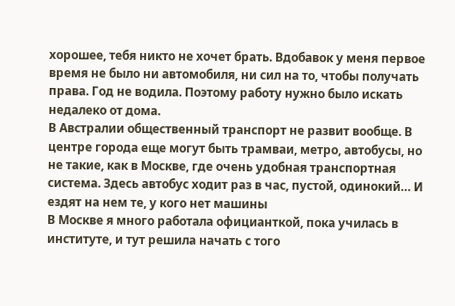хорошее, тебя никто не хочет брать. Вдобавок у меня первое время не было ни автомобиля, ни сил на то, чтобы получать права. Год не водила. Поэтому работу нужно было искать недалеко от дома.
В Австралии общественный транспорт не развит вообще. В центре города еще могут быть трамваи, метро, автобусы, но не такие, как в Москве, где очень удобная транспортная система. Здесь автобус ходит раз в час, пустой, одинокий… И ездят на нем те, у кого нет машины
В Москве я много работала официанткой, пока училась в институте, и тут решила начать с того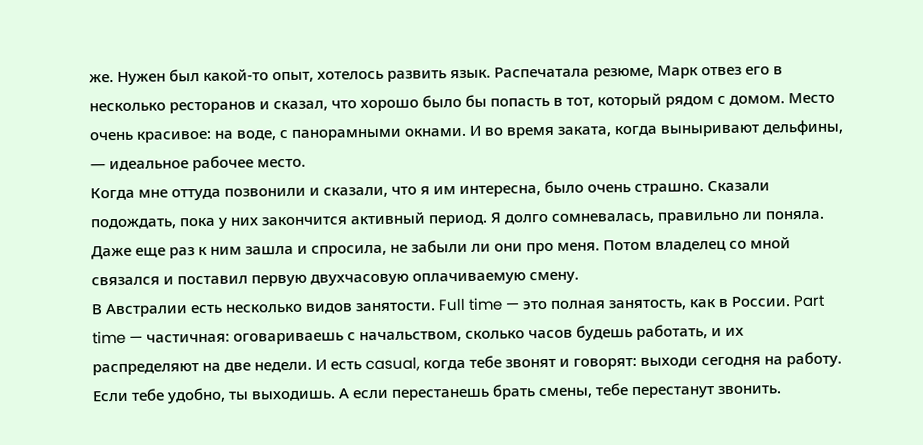же. Нужен был какой-то опыт, хотелось развить язык. Распечатала резюме, Марк отвез его в несколько ресторанов и сказал, что хорошо было бы попасть в тот, который рядом с домом. Место очень красивое: на воде, с панорамными окнами. И во время заката, когда выныривают дельфины, — идеальное рабочее место.
Когда мне оттуда позвонили и сказали, что я им интересна, было очень страшно. Сказали подождать, пока у них закончится активный период. Я долго сомневалась, правильно ли поняла. Даже еще раз к ним зашла и спросила, не забыли ли они про меня. Потом владелец со мной связался и поставил первую двухчасовую оплачиваемую смену.
В Австралии есть несколько видов занятости. Full time — это полная занятость, как в России. Part time — частичная: оговариваешь с начальством, сколько часов будешь работать, и их распределяют на две недели. И есть casual, когда тебе звонят и говорят: выходи сегодня на работу. Если тебе удобно, ты выходишь. А если перестанешь брать смены, тебе перестанут звонить.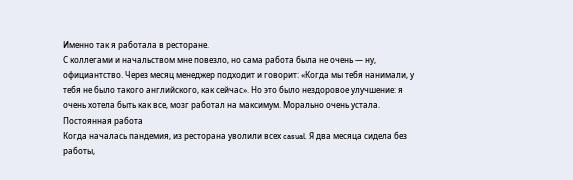Именно так я работала в ресторане.
С коллегами и начальством мне повезло, но сама работа была не очень — ну, официантство. Через месяц менеджер подходит и говорит: «Когда мы тебя нанимали, у тебя не было такого английского, как сейчас». Но это было нездоровое улучшение: я очень хотела быть как все, мозг работал на максимум. Морально очень устала.
Постоянная работа
Когда началась пандемия, из ресторана уволили всех casual. Я два месяца сидела без работы,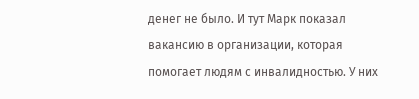денег не было. И тут Марк показал вакансию в организации, которая помогает людям с инвалидностью. У них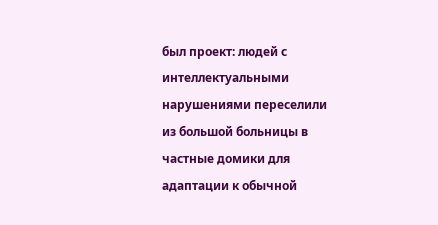был проект: людей с интеллектуальными нарушениями переселили из большой больницы в частные домики для адаптации к обычной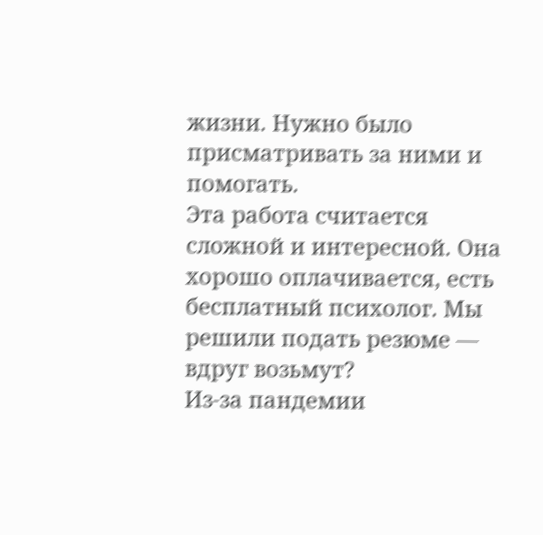жизни. Нужно было присматривать за ними и помогать.
Эта работа считается сложной и интересной. Она хорошо оплачивается, есть бесплатный психолог. Мы решили подать резюме — вдруг возьмут?
Из-за пандемии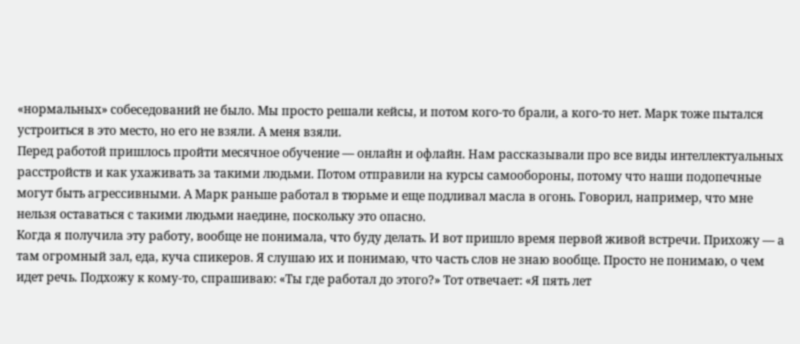«нормальных» собеседований не было. Мы просто решали кейсы, и потом кого-то брали, а кого-то нет. Марк тоже пытался устроиться в это место, но его не взяли. А меня взяли.
Перед работой пришлось пройти месячное обучение — онлайн и офлайн. Нам рассказывали про все виды интеллектуальных расстройств и как ухаживать за такими людьми. Потом отправили на курсы самообороны, потому что наши подопечные могут быть агрессивными. А Марк раньше работал в тюрьме и еще подливал масла в огонь. Говорил, например, что мне нельзя оставаться с такими людьми наедине, поскольку это опасно.
Когда я получила эту работу, вообще не понимала, что буду делать. И вот пришло время первой живой встречи. Прихожу — а там огромный зал, еда, куча спикеров. Я слушаю их и понимаю, что часть слов не знаю вообще. Просто не понимаю, о чем идет речь. Подхожу к кому-то, спрашиваю: «Ты где работал до этого?» Тот отвечает: «Я пять лет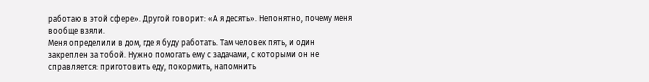работаю в этой сфере». Другой говорит: «А я десять». Непонятно, почему меня вообще взяли.
Меня определили в дом, где я буду работать. Там человек пять, и один закреплен за тобой. Нужно помогать ему с задачами, с которыми он не справляется: приготовить еду, покормить, напомнить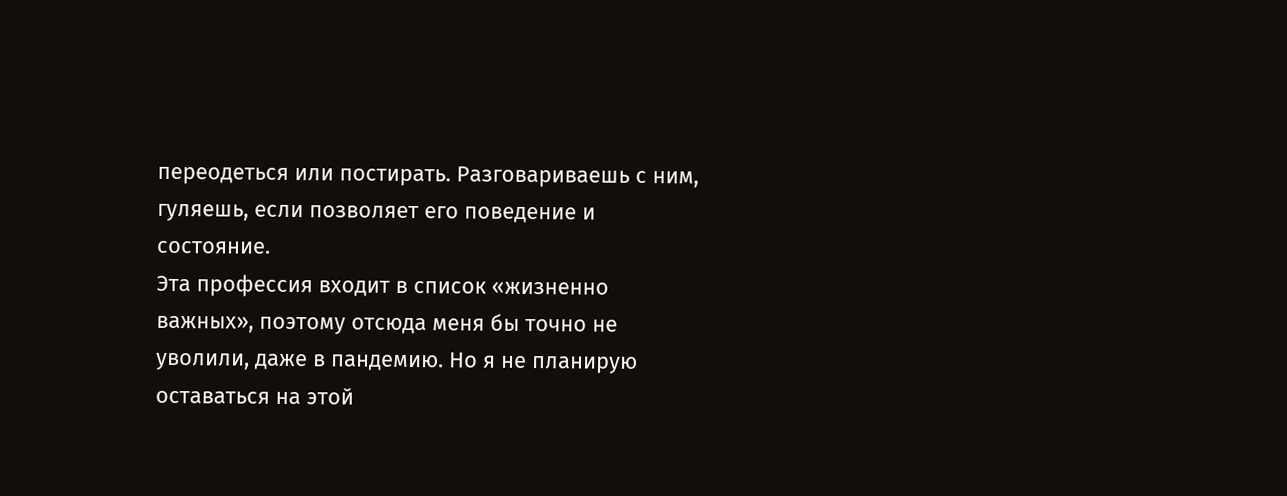переодеться или постирать. Разговариваешь с ним, гуляешь, если позволяет его поведение и состояние.
Эта профессия входит в список «жизненно важных», поэтому отсюда меня бы точно не уволили, даже в пандемию. Но я не планирую оставаться на этой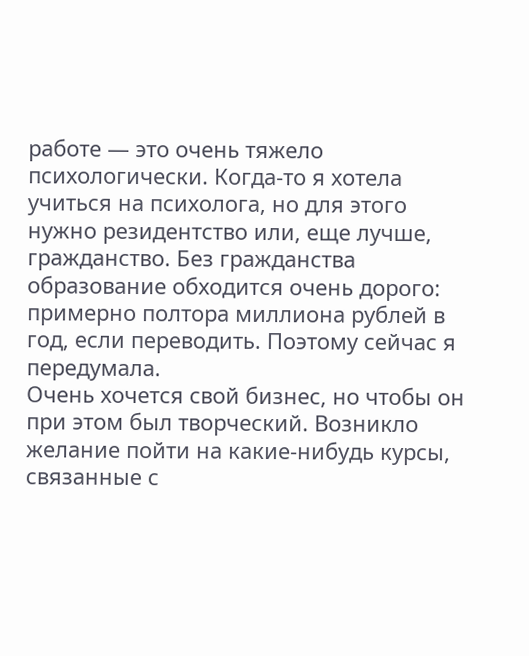работе — это очень тяжело психологически. Когда-то я хотела учиться на психолога, но для этого нужно резидентство или, еще лучше, гражданство. Без гражданства образование обходится очень дорого: примерно полтора миллиона рублей в год, если переводить. Поэтому сейчас я передумала.
Очень хочется свой бизнес, но чтобы он при этом был творческий. Возникло желание пойти на какие-нибудь курсы, связанные с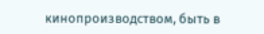кинопроизводством, быть в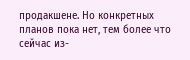продакшене. Но конкретных планов пока нет, тем более что сейчас из-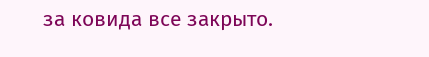за ковида все закрыто.